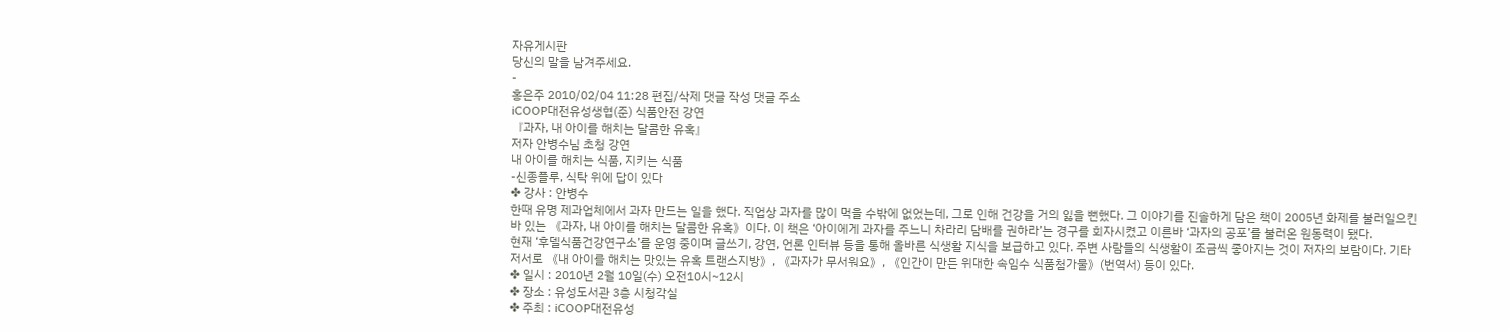자유게시판
당신의 말을 남겨주세요.
-
홍은주 2010/02/04 11:28 편집/삭제 댓글 작성 댓글 주소
iCOOP대전유성생협(준) 식품안전 강연
『과자, 내 아이를 해치는 달콤한 유혹』
저자 안병수님 초청 강연
내 아이를 해치는 식품, 지키는 식품
-신종플루, 식탁 위에 답이 있다
✤ 강사 : 안병수
한때 유명 제과업체에서 과자 만드는 일을 했다. 직업상 과자를 많이 먹을 수밖에 없었는데, 그로 인해 건강을 거의 잃을 뻔했다. 그 이야기를 진솔하게 담은 책이 2005년 화제를 불러일으킨 바 있는 《과자, 내 아이를 해치는 달콤한 유혹》이다. 이 책은 ‘아이에게 과자를 주느니 차라리 담배를 권하라’는 경구를 회자시켰고 이른바 ‘과자의 공포’를 불러온 원동력이 됐다.
현재 ‘후델식품건강연구소’를 운영 중이며 글쓰기, 강연, 언론 인터뷰 등을 통해 올바른 식생활 지식을 보급하고 있다. 주변 사람들의 식생활이 조금씩 좋아지는 것이 저자의 보람이다. 기타 저서로 《내 아이를 해치는 맛있는 유혹 트랜스지방》, 《과자가 무서워요》, 《인간이 만든 위대한 속임수 식품첨가물》(번역서) 등이 있다.
✤ 일시 : 2010년 2월 10일(수) 오전10시~12시
✤ 장소 : 유성도서관 3층 시청각실
✤ 주최 : iCOOP대전유성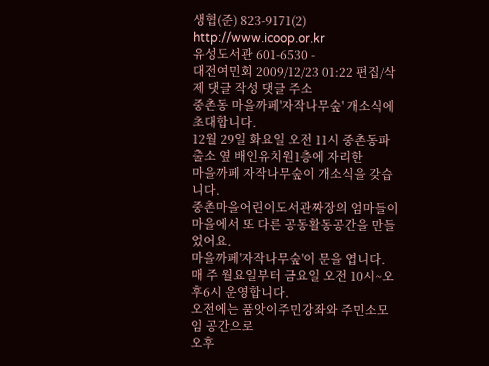생협(준) 823-9171(2) http://www.icoop.or.kr
유성도서관 601-6530 -
대전여민회 2009/12/23 01:22 편집/삭제 댓글 작성 댓글 주소
중촌동 마을까페'자작나무숲' 개소식에 초대합니다.
12월 29일 화요일 오전 11시 중촌동파출소 옆 배인유치원1층에 자리한
마을까페 자작나무숲이 개소식을 갖습니다.
중촌마을어린이도서관짜장의 엄마들이
마을에서 또 다른 공동활동공간을 만들었어요.
마을까페'자작나무숲'이 문을 엽니다.
매 주 월요일부터 금요일 오전 10시~오후6시 운영합니다.
오전에는 품앗이주민강좌와 주민소모임 공간으로
오후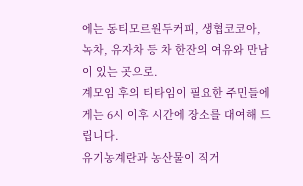에는 동티모르원두커피, 생협코코아, 녹차, 유자차 등 차 한잔의 여유와 만남이 있는 곳으로.
계모임 후의 티타임이 필요한 주민들에게는 6시 이후 시간에 장소를 대여해 드립니다.
유기농계란과 농산물이 직거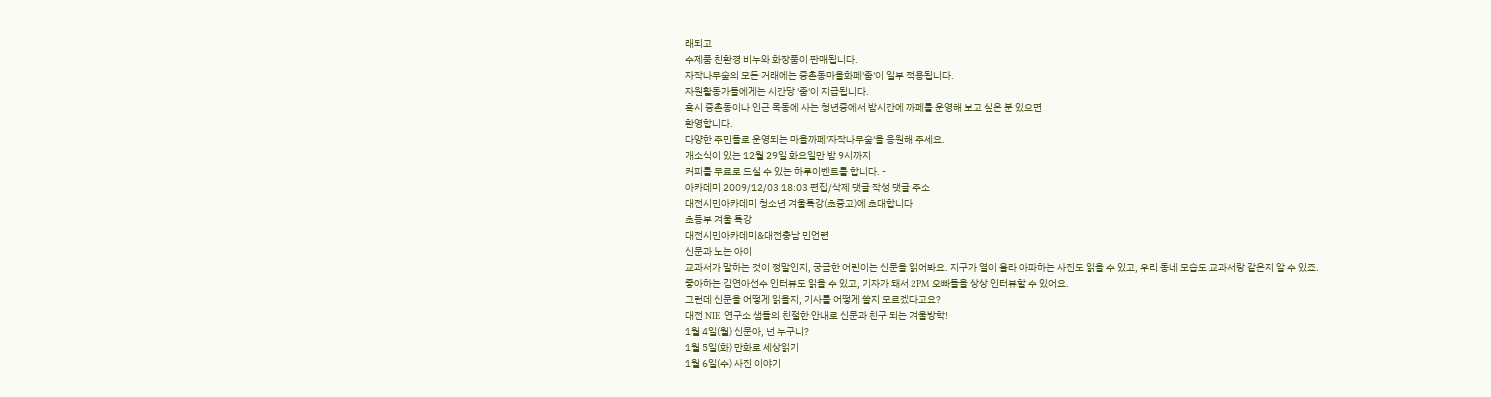래되고
수제품 친환경 비누와 화장품이 판매됩니다.
자작나무숲의 모든 거래에는 중촌동마을화페'줌'이 일부 적용됩니다.
자원활동가들에게는 시간당 '줌'이 지급됩니다.
혹시 중촌동이나 인근 목동에 사는 청년중에서 밤시간에 까페를 운영해 보고 싶은 분 있으면
환영합니다.
다양한 주민들로 운영되는 마을까페'자작나무숲'을 응원해 주세요.
개소식이 있는 12월 29일 화요일만 밤 9시까지
커피를 무료로 드실 수 있는 하루이벤트를 합니다. -
아카데미 2009/12/03 18:03 편집/삭제 댓글 작성 댓글 주소
대전시민아카데미 청소년 겨울특강(초중고)에 초대합니다
초등부 겨울 특강
대전시민아카데미&대전충남 민언련
신문과 노는 아이
교과서가 말하는 것이 정말인지, 궁금한 어린이는 신문을 읽어봐요. 지구가 열이 올라 아파하는 사진도 읽을 수 있고, 우리 동네 모습도 교과서랑 같은지 알 수 있죠. 좋아하는 김연아선수 인터뷰도 읽을 수 있고, 기자가 돼서 2PM 오빠들을 상상 인터뷰할 수 있어요.
그런데 신문을 어떻게 읽을지, 기사를 어떻게 쓸지 모르겠다고요?
대전 NIE 연구소 샘들의 친절한 안내로 신문과 친구 되는 겨울방학!
1월 4일(월) 신문아, 넌 누구니?
1월 5일(화) 만화로 세상읽기
1월 6일(수) 사진 이야기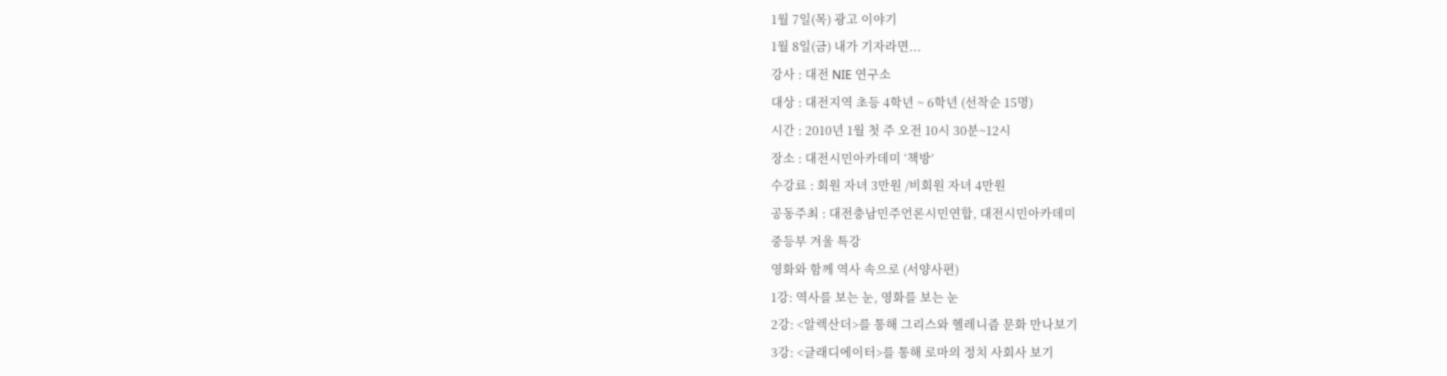1월 7일(목) 광고 이야기
1월 8일(금) 내가 기자라면...
강사 : 대전 NIE 연구소
대상 : 대전지역 초등 4학년 ~ 6학년 (선착순 15명)
시간 : 2010년 1월 첫 주 오전 10시 30분~12시
장소 : 대전시민아카데미 ‘책방’
수강료 : 회원 자녀 3만원 /비회원 자녀 4만원
공동주최 : 대전충남민주언론시민연합, 대전시민아카데미
중등부 겨울 특강
영화와 함께 역사 속으로 (서양사편)
1강: 역사를 보는 눈, 영화를 보는 눈
2강: <알렉산더>를 통해 그리스와 헬레니즘 문화 만나보기
3강: <글래디에이터>를 통해 로마의 정치 사회사 보기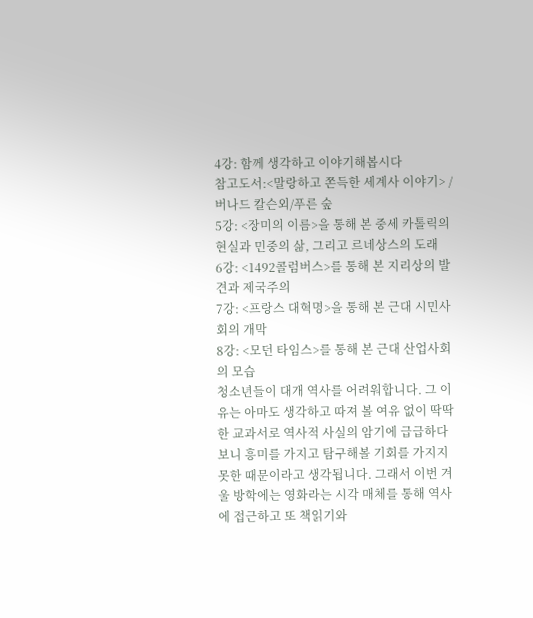4강: 함께 생각하고 이야기해봅시다
참고도서:<말랑하고 쫀득한 세계사 이야기> / 버나드 칼슨외/푸른 숲
5강: <장미의 이름>을 통해 본 중세 카톨릭의 현실과 민중의 삶, 그리고 르네상스의 도래
6강: <1492콜럼버스>를 통해 본 지리상의 발견과 제국주의
7강: <프랑스 대혁명>을 통해 본 근대 시민사회의 개막
8강: <모던 타임스>를 통해 본 근대 산업사회의 모습
청소년들이 대개 역사를 어려워합니다. 그 이유는 아마도 생각하고 따져 볼 여유 없이 딱딱한 교과서로 역사적 사실의 암기에 급급하다보니 흥미를 가지고 탐구해볼 기회를 가지지 못한 때문이라고 생각됩니다. 그래서 이번 겨울 방학에는 영화라는 시각 매체를 통해 역사에 접근하고 또 책읽기와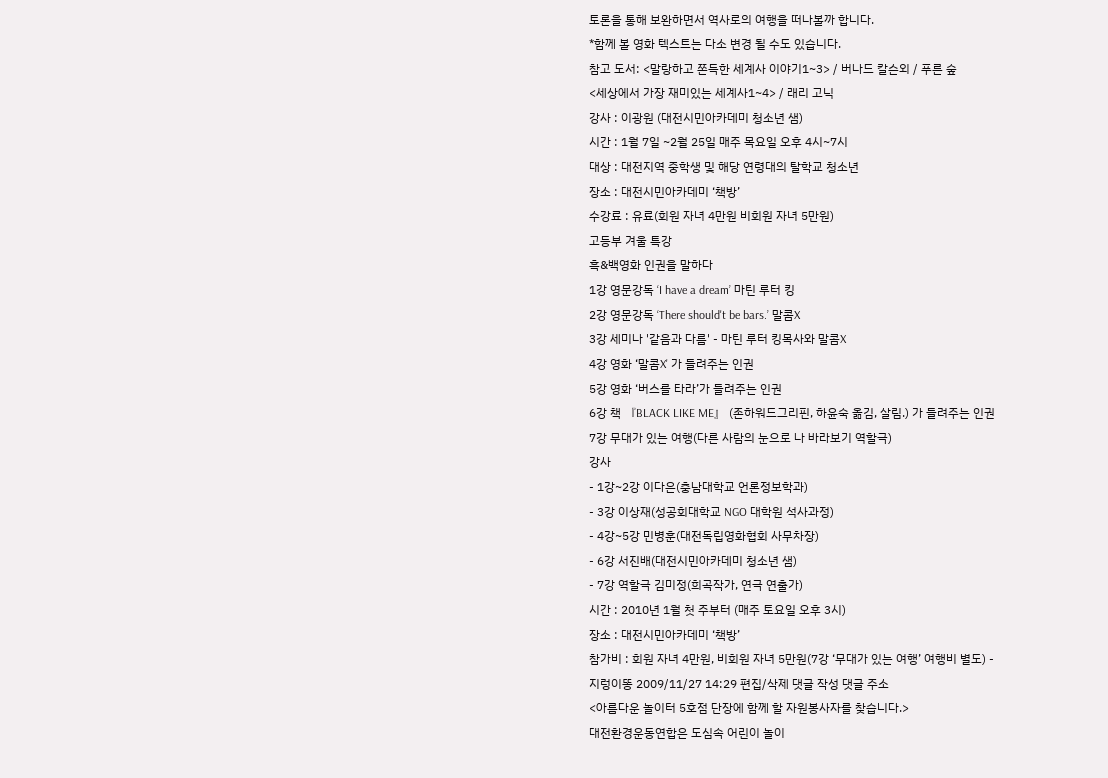토론을 통해 보완하면서 역사로의 여행을 떠나볼까 합니다.
*함께 볼 영화 텍스트는 다소 변경 될 수도 있습니다.
참고 도서: <말랑하고 쫀득한 세계사 이야기1~3> / 버나드 칼슨외 / 푸른 숲
<세상에서 가장 재미있는 세계사1~4> / 래리 고닉
강사 : 이광원 (대전시민아카데미 청소년 샘)
시간 : 1월 7일 ~2월 25일 매주 목요일 오후 4시~7시
대상 : 대전지역 중학생 및 해당 연령대의 탈학교 청소년
장소 : 대전시민아카데미 ‘책방’
수강료 : 유료(회원 자녀 4만원 비회원 자녀 5만원)
고등부 겨울 특강
흑&백영화 인권을 말하다
1강 영문강독 ‘I have a dream’ 마틴 루터 킹
2강 영문강독 ‘There should't be bars.’ 말콤X
3강 세미나 '같음과 다름' - 마틴 루터 킹목사와 말콤X
4강 영화 ‘말콤X' 가 들려주는 인권
5강 영화 ‘버스를 타라’가 들려주는 인권
6강 책 『BLACK LIKE ME』 (존하워드그리핀, 하윤숙 옮김, 살림.) 가 들려주는 인권
7강 무대가 있는 여행(다른 사람의 눈으로 나 바라보기 역할극)
강사
- 1강~2강 이다은(충남대학교 언론정보학과)
- 3강 이상재(성공회대학교 NGO 대학원 석사과정)
- 4강~5강 민병훈(대전독립영화협회 사무차장)
- 6강 서진배(대전시민아카데미 청소년 샘)
- 7강 역할극 김미정(희곡작가, 연극 연출가)
시간 : 2010년 1월 첫 주부터 (매주 토요일 오후 3시)
장소 : 대전시민아카데미 ‘책방’
참가비 : 회원 자녀 4만원, 비회원 자녀 5만원(7강 ‘무대가 있는 여행’ 여행비 별도) -
지렁이똥 2009/11/27 14:29 편집/삭제 댓글 작성 댓글 주소
<아름다운 놀이터 5호점 단장에 함께 할 자원봉사자를 찾습니다.>
대전환경운동연합은 도심속 어린이 놀이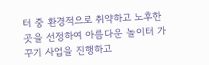터 중 환경적으로 취약하고 노후한 곳을 선정하여 아름다운 놀이터 가꾸기 사업을 진행하고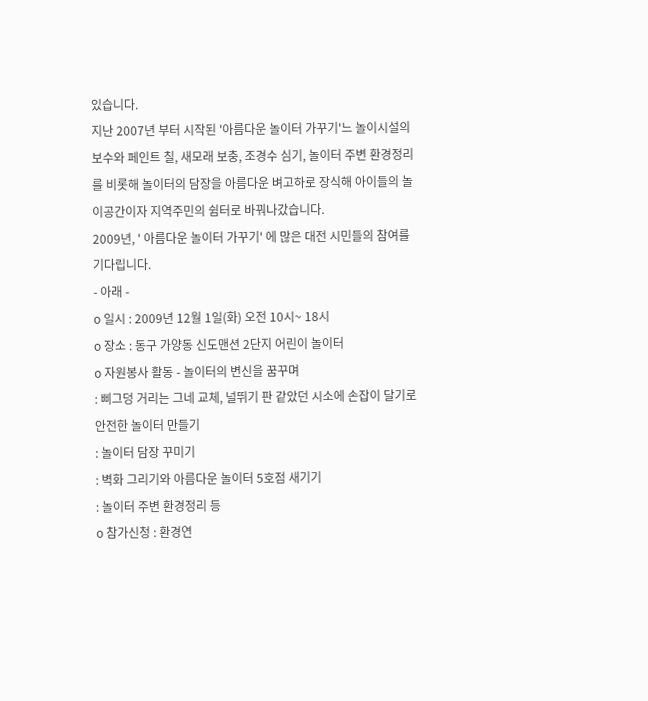있습니다.
지난 2007년 부터 시작된 '아름다운 놀이터 가꾸기'느 놀이시설의 보수와 페인트 칠, 새모래 보충, 조경수 심기, 놀이터 주변 환경정리를 비롯해 놀이터의 담장을 아름다운 벼고하로 장식해 아이들의 놀이공간이자 지역주민의 쉼터로 바꿔나갔습니다.
2009년, ' 아름다운 놀이터 가꾸기' 에 많은 대전 시민들의 참여를 기다립니다.
- 아래 -
o 일시 : 2009년 12월 1일(화) 오전 10시~ 18시
o 장소 : 동구 가양동 신도맨션 2단지 어린이 놀이터
o 자원봉사 활동 - 놀이터의 변신을 꿈꾸며
: 삐그덩 거리는 그네 교체, 널뛰기 판 같았던 시소에 손잡이 달기로 안전한 놀이터 만들기
: 놀이터 담장 꾸미기
: 벽화 그리기와 아름다운 놀이터 5호점 새기기
: 놀이터 주변 환경정리 등
o 참가신청 : 환경연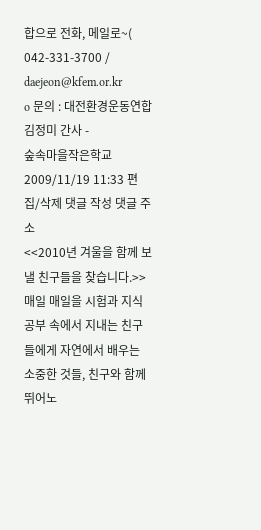합으로 전화, 메일로~( 042-331-3700 / daejeon@kfem.or.kr
o 문의 : 대전환경운동연합 김정미 간사 -
숲속마을작은학교 2009/11/19 11:33 편집/삭제 댓글 작성 댓글 주소
<<2010년 겨울을 함께 보낼 친구들을 찾습니다.>>
매일 매일을 시험과 지식공부 속에서 지내는 친구들에게 자연에서 배우는 소중한 것들, 친구와 함께 뛰어노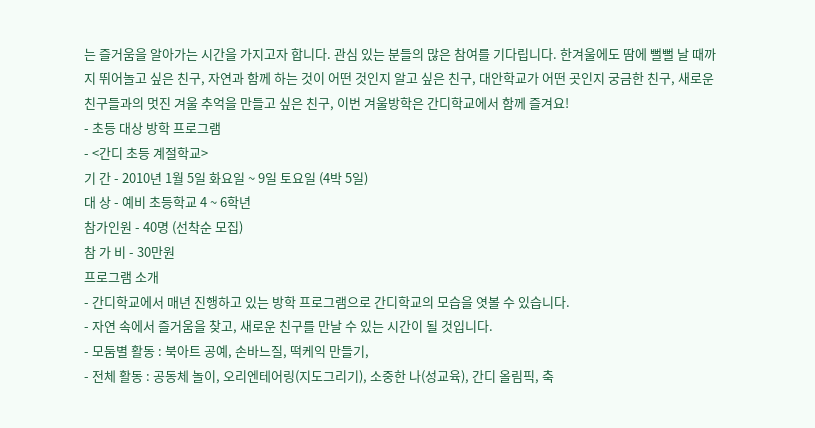는 즐거움을 알아가는 시간을 가지고자 합니다. 관심 있는 분들의 많은 참여를 기다립니다. 한겨울에도 땀에 뻘뻘 날 때까지 뛰어놀고 싶은 친구, 자연과 함께 하는 것이 어떤 것인지 알고 싶은 친구, 대안학교가 어떤 곳인지 궁금한 친구, 새로운 친구들과의 멋진 겨울 추억을 만들고 싶은 친구, 이번 겨울방학은 간디학교에서 함께 즐겨요!
- 초등 대상 방학 프로그램
- <간디 초등 계절학교>
기 간 - 2010년 1월 5일 화요일 ~ 9일 토요일 (4박 5일)
대 상 - 예비 초등학교 4 ~ 6학년
참가인원 - 40명 (선착순 모집)
참 가 비 - 30만원
프로그램 소개
- 간디학교에서 매년 진행하고 있는 방학 프로그램으로 간디학교의 모습을 엿볼 수 있습니다.
- 자연 속에서 즐거움을 찾고, 새로운 친구를 만날 수 있는 시간이 될 것입니다.
- 모둠별 활동 : 북아트 공예, 손바느질, 떡케익 만들기,
- 전체 활동 : 공동체 놀이, 오리엔테어링(지도그리기), 소중한 나(성교육), 간디 올림픽, 축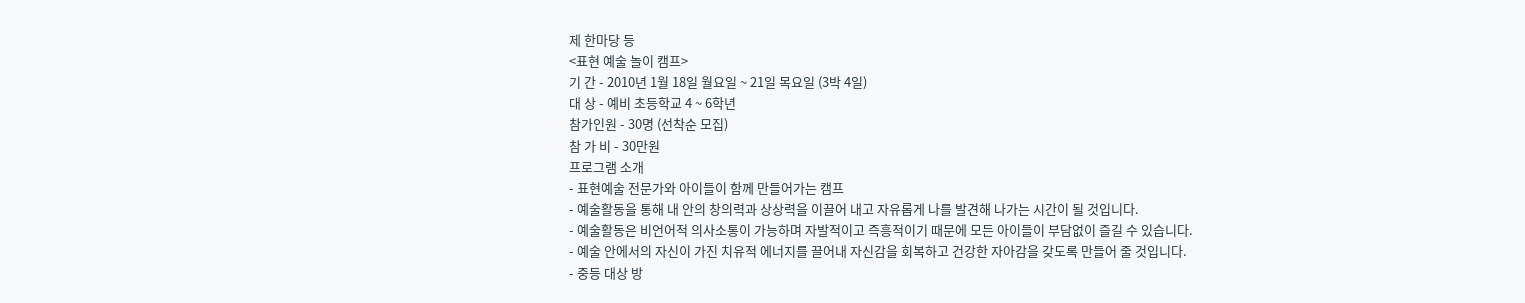제 한마당 등
<표현 예술 놀이 캠프>
기 간 - 2010년 1월 18일 월요일 ~ 21일 목요일 (3박 4일)
대 상 - 예비 초등학교 4 ~ 6학년
참가인원 - 30명 (선착순 모집)
참 가 비 - 30만원
프로그램 소개
- 표현예술 전문가와 아이들이 함께 만들어가는 캠프
- 예술활동을 통해 내 안의 창의력과 상상력을 이끌어 내고 자유롭게 나를 발견해 나가는 시간이 될 것입니다.
- 예술활동은 비언어적 의사소통이 가능하며 자발적이고 즉흥적이기 때문에 모든 아이들이 부담없이 즐길 수 있습니다.
- 예술 안에서의 자신이 가진 치유적 에너지를 끌어내 자신감을 회복하고 건강한 자아감을 갖도록 만들어 줄 것입니다.
- 중등 대상 방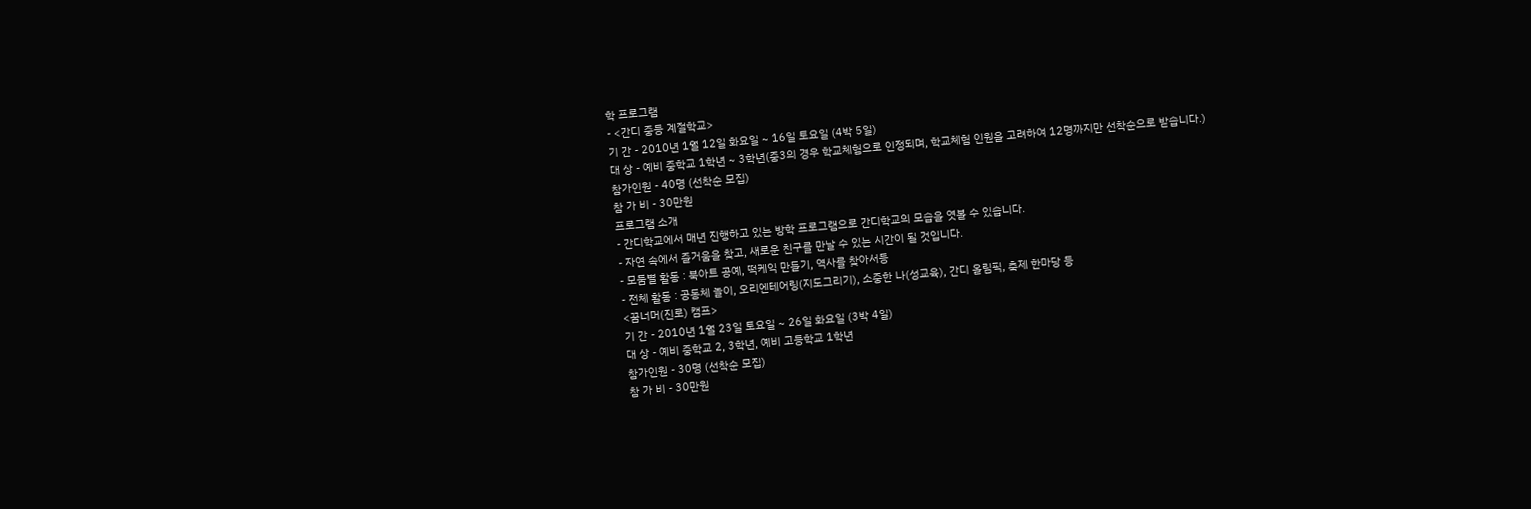학 프로그램
- <간디 중등 계절학교>
기 간 - 2010년 1월 12일 화요일 ~ 16일 토요일 (4박 5일)
대 상 - 예비 중학교 1학년 ~ 3학년(중3의 경우 학교체험으로 인정되며, 학교체험 인원을 고려하여 12명까지만 선착순으로 받습니다.)
참가인원 - 40명 (선착순 모집)
참 가 비 - 30만원
프로그램 소개
- 간디학교에서 매년 진행하고 있는 방학 프로그램으로 간디학교의 모습을 엿볼 수 있습니다.
- 자연 속에서 즐거움을 찾고, 새로운 친구를 만날 수 있는 시간이 될 것입니다.
- 모둠별 활동 : 북아트 공예, 떡케익 만들기, 역사를 찾아서등
- 전체 활동 : 공동체 놀이, 오리엔테어링(지도그리기), 소중한 나(성교육), 간디 올림픽, 축제 한마당 등
<꿈너머(진로) 캠프>
기 간 - 2010년 1월 23일 토요일 ~ 26일 화요일 (3박 4일)
대 상 - 예비 중학교 2, 3학년, 예비 고등학교 1학년
참가인원 - 30명 (선착순 모집)
참 가 비 - 30만원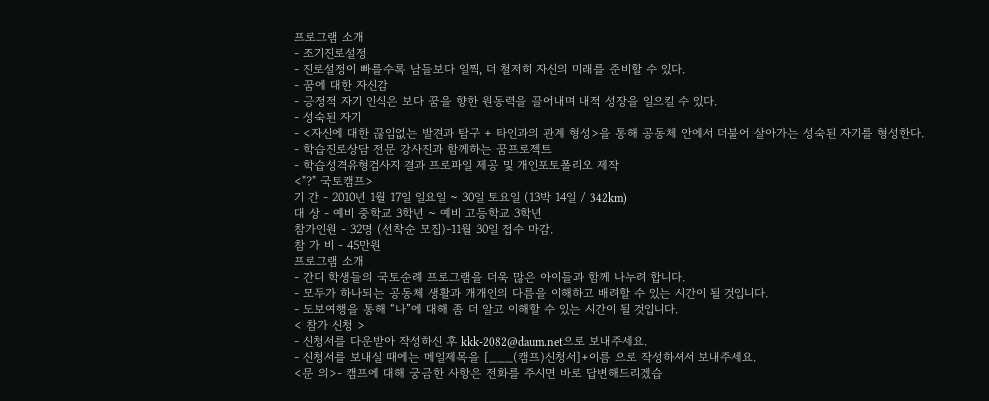프로그램 소개
- 조기진로설정
- 진로설정이 빠를수록 남들보다 일찍, 더 철저히 자신의 미래를 준비할 수 있다.
- 꿈에 대한 자신감
- 긍정적 자기 인식은 보다 꿈을 향한 원동력을 끌어내며 내적 성장을 일으킬 수 있다.
- 성숙된 자기
- <자신에 대한 끊임없는 발견과 탐구 + 타인과의 관계 형성>을 통해 공동체 안에서 더불어 살아가는 성숙된 자기를 형성한다.
- 학습진로상담 전문 강사진과 함께하는 꿈프로젝트
- 학습성격유형검사지 결과 프로파일 제공 및 개인포토폴리오 제작
<"?" 국토캠프>
기 간 - 2010년 1월 17일 일요일 ~ 30일 토요일 (13박 14일 / 342km)
대 상 - 예비 중학교 3학년 ~ 예비 고등학교 3학년
참가인원 - 32명 (선착순 모집)-11월 30일 접수 마감.
참 가 비 - 45만원
프로그램 소개
- 간디 학생들의 국토순례 프로그램을 더욱 많은 아이들과 함께 나누려 합니다.
- 모두가 하나되는 공동체 생활과 개개인의 다름을 이해하고 배려할 수 있는 시간이 될 것입니다.
- 도보여행을 통해 “나”에 대해 좀 더 알고 이해할 수 있는 시간이 될 것입니다.
< 참가 신청 >
- 신청서를 다운받아 작성하신 후 kkk-2082@daum.net으로 보내주세요.
- 신청서를 보내실 때에는 메일제목을 [___(캠프)신청서]+이름 으로 작성하셔서 보내주세요.
<문 의>- 캠프에 대해 궁금한 사항은 전화를 주시면 바로 답변해드리겠습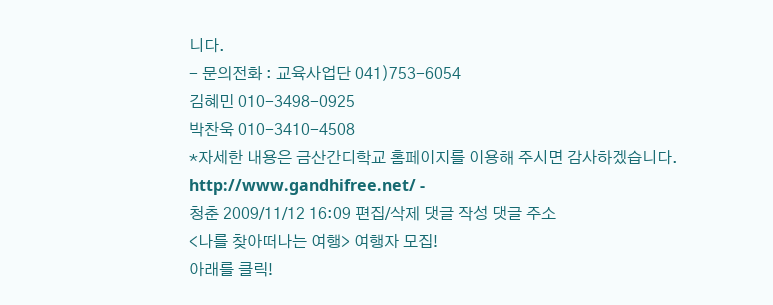니다.
- 문의전화 : 교육사업단 041)753-6054
김혜민 010-3498-0925
박찬욱 010-3410-4508
*자세한 내용은 금산간디학교 홈페이지를 이용해 주시면 감사하겠습니다.
http://www.gandhifree.net/ -
청춘 2009/11/12 16:09 편집/삭제 댓글 작성 댓글 주소
<나를 찾아떠나는 여행> 여행자 모집!
아래를 클릭!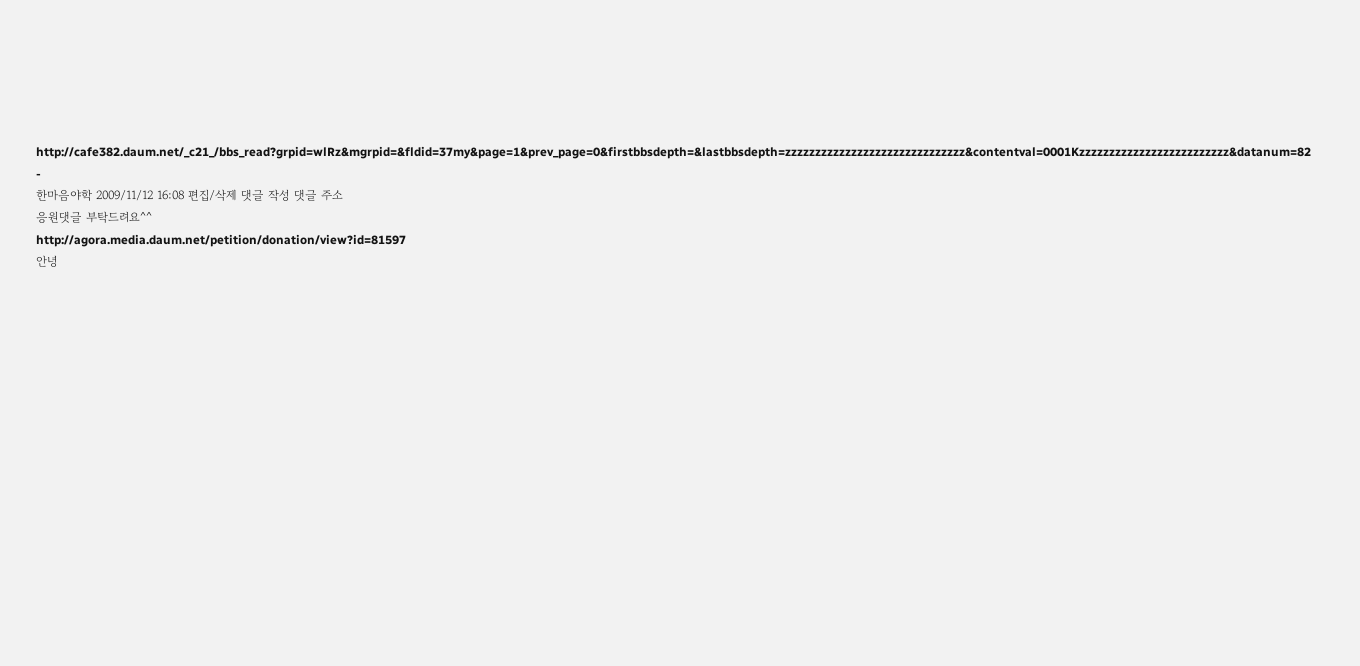http://cafe382.daum.net/_c21_/bbs_read?grpid=wlRz&mgrpid=&fldid=37my&page=1&prev_page=0&firstbbsdepth=&lastbbsdepth=zzzzzzzzzzzzzzzzzzzzzzzzzzzzzz&contentval=0001Kzzzzzzzzzzzzzzzzzzzzzzzzz&datanum=82 -
한마음야학 2009/11/12 16:08 편집/삭제 댓글 작성 댓글 주소
응원댓글 부탁드려요^^
http://agora.media.daum.net/petition/donation/view?id=81597
안녕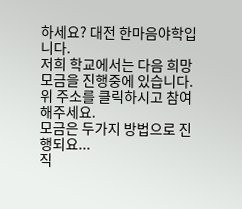하세요? 대전 한마음야학입니다.
저희 학교에서는 다음 희망모금을 진행중에 있습니다.
위 주소를 클릭하시고 참여해주세요.
모금은 두가지 방법으로 진행되요...
직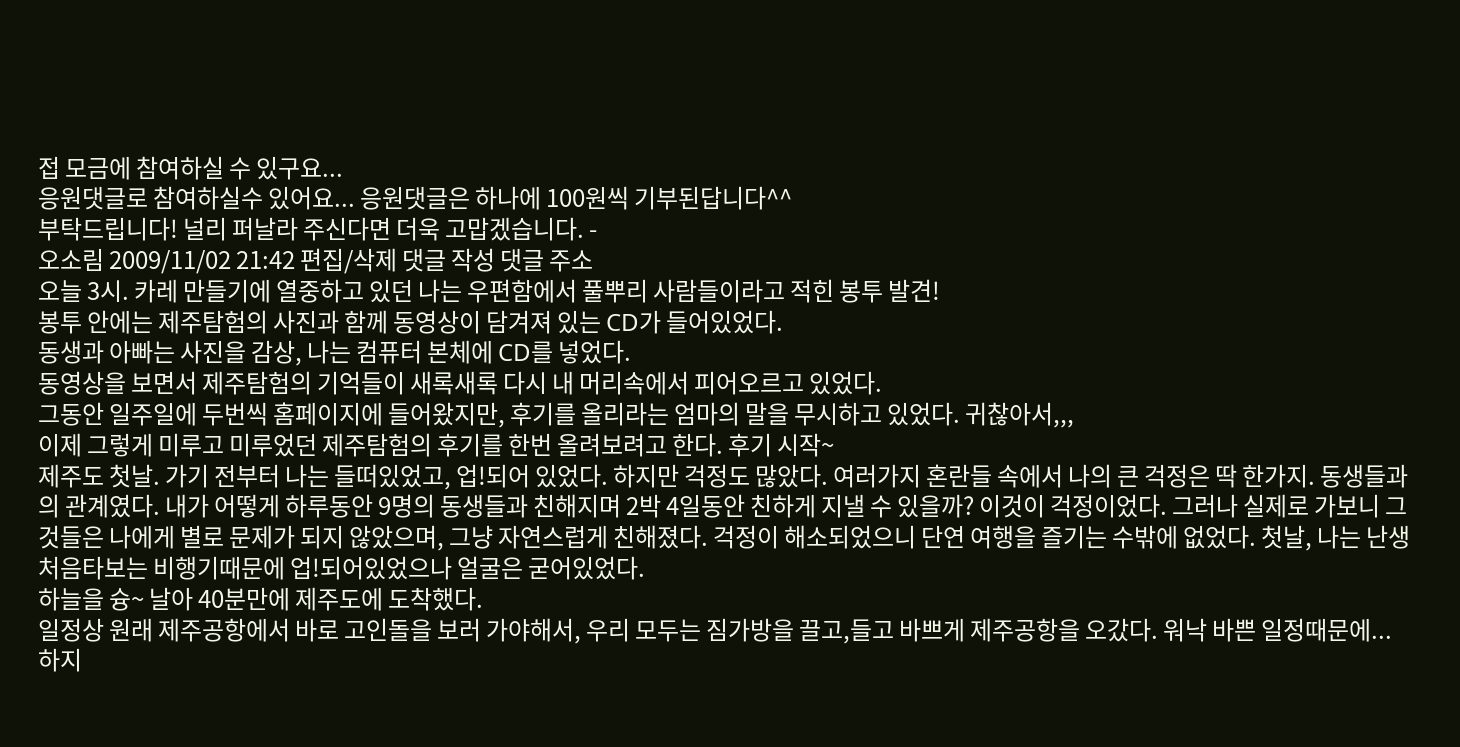접 모금에 참여하실 수 있구요...
응원댓글로 참여하실수 있어요... 응원댓글은 하나에 100원씩 기부된답니다^^
부탁드립니다! 널리 퍼날라 주신다면 더욱 고맙겠습니다. -
오소림 2009/11/02 21:42 편집/삭제 댓글 작성 댓글 주소
오늘 3시. 카레 만들기에 열중하고 있던 나는 우편함에서 풀뿌리 사람들이라고 적힌 봉투 발견!
봉투 안에는 제주탐험의 사진과 함께 동영상이 담겨져 있는 CD가 들어있었다.
동생과 아빠는 사진을 감상, 나는 컴퓨터 본체에 CD를 넣었다.
동영상을 보면서 제주탐험의 기억들이 새록새록 다시 내 머리속에서 피어오르고 있었다.
그동안 일주일에 두번씩 홈페이지에 들어왔지만, 후기를 올리라는 엄마의 말을 무시하고 있었다. 귀찮아서,,,
이제 그렇게 미루고 미루었던 제주탐험의 후기를 한번 올려보려고 한다. 후기 시작~
제주도 첫날. 가기 전부터 나는 들떠있었고, 업!되어 있었다. 하지만 걱정도 많았다. 여러가지 혼란들 속에서 나의 큰 걱정은 딱 한가지. 동생들과의 관계였다. 내가 어떻게 하루동안 9명의 동생들과 친해지며 2박 4일동안 친하게 지낼 수 있을까? 이것이 걱정이었다. 그러나 실제로 가보니 그것들은 나에게 별로 문제가 되지 않았으며, 그냥 자연스럽게 친해졌다. 걱정이 해소되었으니 단연 여행을 즐기는 수밖에 없었다. 첫날, 나는 난생 처음타보는 비행기때문에 업!되어있었으나 얼굴은 굳어있었다.
하늘을 슝~ 날아 40분만에 제주도에 도착했다.
일정상 원래 제주공항에서 바로 고인돌을 보러 가야해서, 우리 모두는 짐가방을 끌고,들고 바쁘게 제주공항을 오갔다. 워낙 바쁜 일정때문에...
하지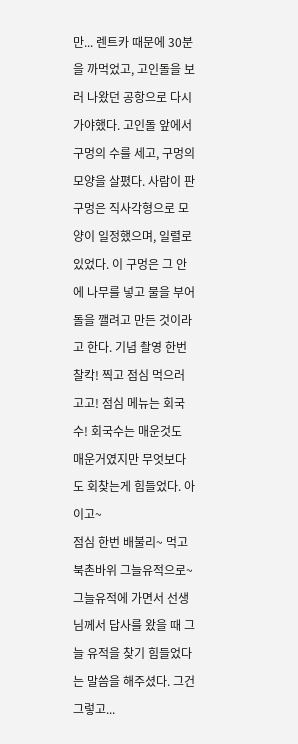만... 렌트카 때문에 30분을 까먹었고, 고인돌을 보러 나왔던 공항으로 다시 가야했다. 고인돌 앞에서 구멍의 수를 세고, 구멍의 모양을 살폈다. 사람이 판 구멍은 직사각형으로 모양이 일정했으며, 일렬로 있었다. 이 구멍은 그 안에 나무를 넣고 물을 부어 돌을 깰려고 만든 것이라고 한다. 기념 촬영 한번 찰칵! 찍고 점심 먹으러 고고! 점심 메뉴는 회국수! 회국수는 매운것도 매운거였지만 무엇보다도 회찾는게 힘들었다. 아이고~
점심 한번 배불리~ 먹고 북촌바위 그늘유적으로~ 그늘유적에 가면서 선생님께서 답사를 왔을 때 그늘 유적을 찾기 힘들었다는 말씀을 해주셨다. 그건 그렇고...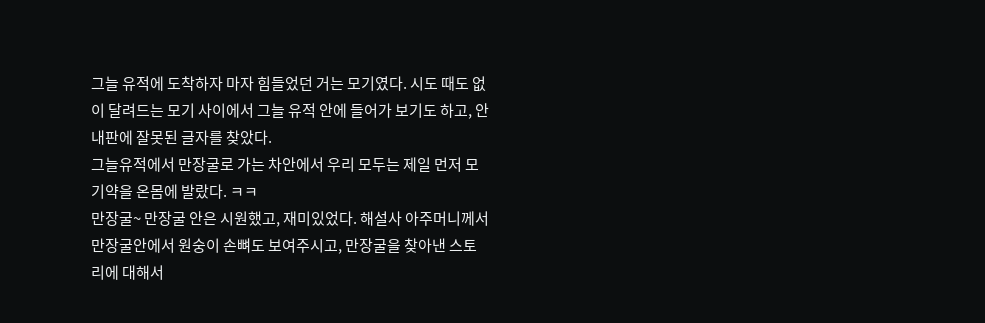그늘 유적에 도착하자 마자 힘들었던 거는 모기였다. 시도 때도 없이 달려드는 모기 사이에서 그늘 유적 안에 들어가 보기도 하고, 안내판에 잘못된 글자를 찾았다.
그늘유적에서 만장굴로 가는 차안에서 우리 모두는 제일 먼저 모기약을 온몸에 발랐다. ㅋㅋ
만장굴~ 만장굴 안은 시원했고, 재미있었다. 해설사 아주머니께서 만장굴안에서 원숭이 손뼈도 보여주시고, 만장굴을 찾아낸 스토리에 대해서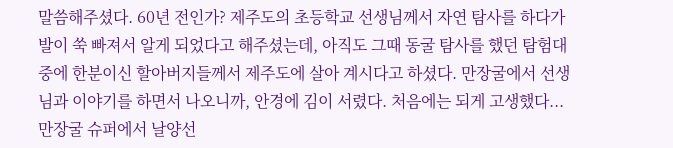말씀해주셨다. 60년 전인가? 제주도의 초등학교 선생님께서 자연 탐사를 하다가 발이 쑥 빠져서 알게 되었다고 해주셨는데, 아직도 그때 동굴 탐사를 했던 탐험대중에 한분이신 할아버지들께서 제주도에 살아 계시다고 하셨다. 만장굴에서 선생님과 이야기를 하면서 나오니까, 안경에 김이 서렸다. 처음에는 되게 고생했다... 만장굴 슈퍼에서 날양선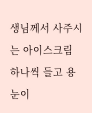생님께서 사주시는 아이스크림 하나씩 들고 용눈이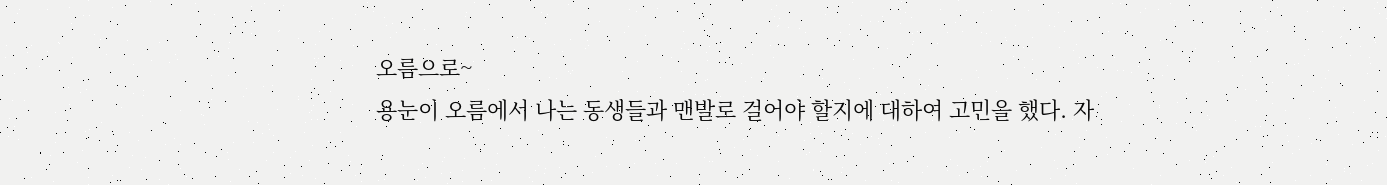오름으로~
용눈이 오름에서 나는 동생들과 맨발로 걸어야 할지에 대하여 고민을 했다. 자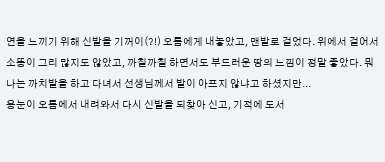연을 느끼기 위해 신발을 기꺼이(?!) 오름에게 내놓았고, 맨발로 걸었다. 위에서 걸어서 소똥이 그리 많지도 않았고, 까칠까칠 하면서도 부드러운 땅의 느낌이 정말 좋았다. 뭐 나는 까치발을 하고 다녀서 선생님께서 발이 아프지 않냐고 하셨지만...
용눈이 오름에서 내려와서 다시 신발을 되찾아 신고, 기적에 도서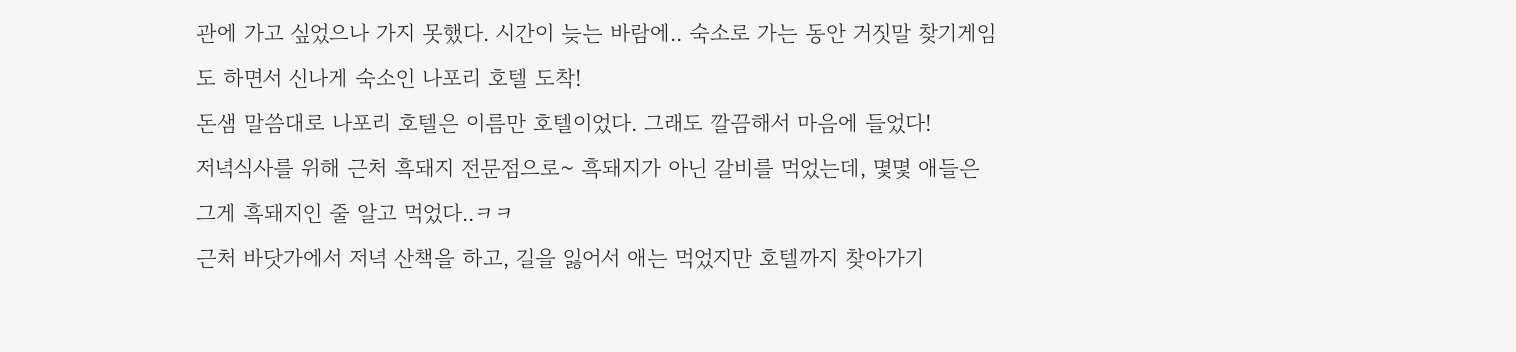관에 가고 싶었으나 가지 못했다. 시간이 늦는 바람에.. 숙소로 가는 동안 거짓말 찾기게임도 하면서 신나게 숙소인 나포리 호텔 도착!
돈샘 말씀대로 나포리 호텔은 이름만 호텔이었다. 그래도 깔끔해서 마음에 들었다!
저녁식사를 위해 근처 흑돼지 전문점으로~ 흑돼지가 아닌 갈비를 먹었는데, 몇몇 애들은 그게 흑돼지인 줄 알고 먹었다..ㅋㅋ
근처 바닷가에서 저녁 산책을 하고, 길을 잃어서 애는 먹었지만 호텔까지 찾아가기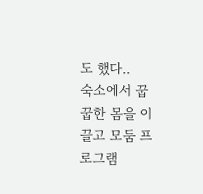도 했다..
숙소에서 꿉꿉한 몸을 이끌고 모둠 프로그램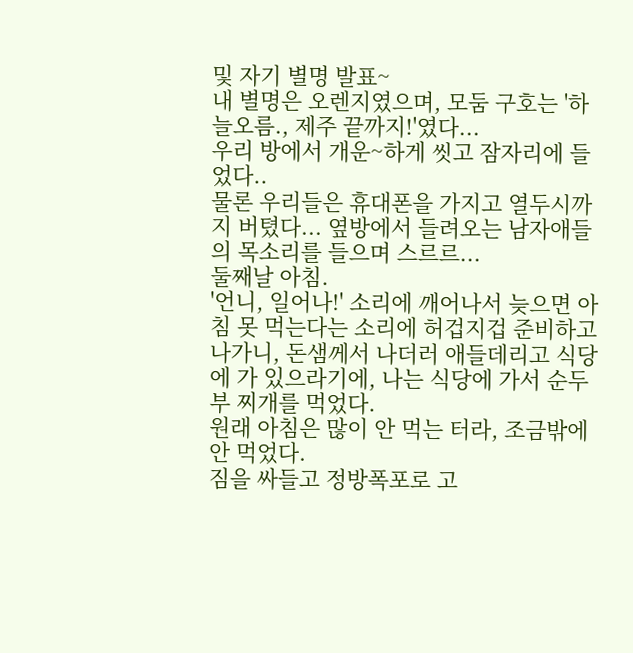및 자기 별명 발표~
내 별명은 오렌지였으며, 모둠 구호는 '하늘오름., 제주 끝까지!'였다...
우리 방에서 개운~하게 씻고 잠자리에 들었다..
물론 우리들은 휴대폰을 가지고 열두시까지 버텼다... 옆방에서 들려오는 남자애들의 목소리를 들으며 스르르...
둘째날 아침.
'언니, 일어나!' 소리에 깨어나서 늦으면 아침 못 먹는다는 소리에 허겁지겁 준비하고 나가니, 돈샘께서 나더러 애들데리고 식당에 가 있으라기에, 나는 식당에 가서 순두부 찌개를 먹었다.
원래 아침은 많이 안 먹는 터라, 조금밖에 안 먹었다.
짐을 싸들고 정방폭포로 고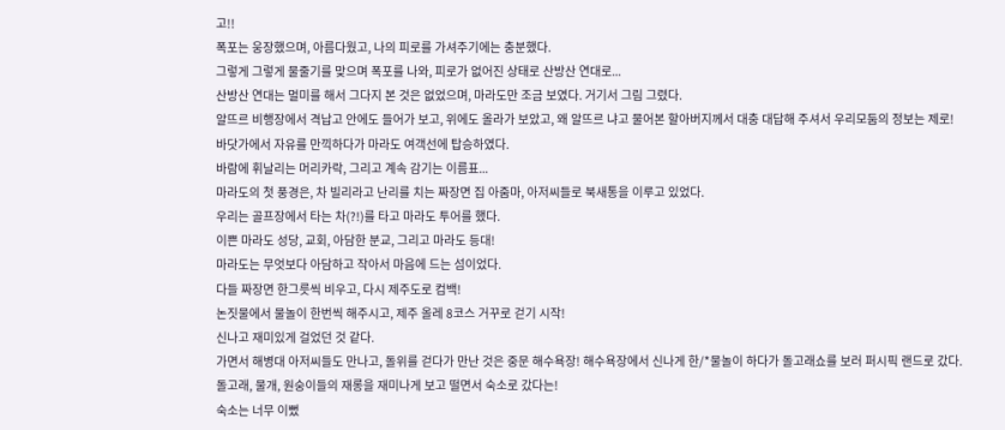고!!
폭포는 웅장했으며, 아름다웠고, 나의 피로를 가셔주기에는 충분했다.
그렇게 그렇게 물줄기를 맞으며 폭포를 나와, 피로가 없어진 상태로 산방산 연대로...
산방산 연대는 멀미를 해서 그다지 본 것은 없었으며, 마라도만 조금 보였다. 거기서 그림 그렸다.
알뜨르 비행장에서 격납고 안에도 들어가 보고, 위에도 올라가 보았고, 왜 알뜨르 냐고 물어본 할아버지께서 대충 대답해 주셔서 우리모둠의 정보는 제로!
바닷가에서 자유를 만끽하다가 마라도 여객선에 탑승하였다.
바람에 휘날리는 머리카락, 그리고 계속 감기는 이름표...
마라도의 첫 풍경은, 차 빌리라고 난리를 치는 짜장면 집 아줌마, 아저씨들로 북새통을 이루고 있었다.
우리는 골프장에서 타는 차(?!)를 타고 마라도 투어를 했다.
이쁜 마라도 성당, 교회, 아담한 분교, 그리고 마라도 등대!
마라도는 무엇보다 아담하고 작아서 마음에 드는 섬이었다.
다들 짜장면 한그릇씩 비우고, 다시 제주도로 컴백!
논짓물에서 물놀이 한번씩 해주시고, 제주 올레 8코스 거꾸로 걷기 시작!
신나고 재미있게 걸었던 것 같다.
가면서 해병대 아저씨들도 만나고, 돌위를 걷다가 만난 것은 중문 해수욕장! 해수욕장에서 신나게 한/*물놀이 하다가 돌고래쇼를 보러 퍼시픽 랜드로 갔다.
돌고래, 물개, 원숭이들의 재롱을 재미나게 보고 떨면서 숙소로 갔다는!
숙소는 너무 이뻤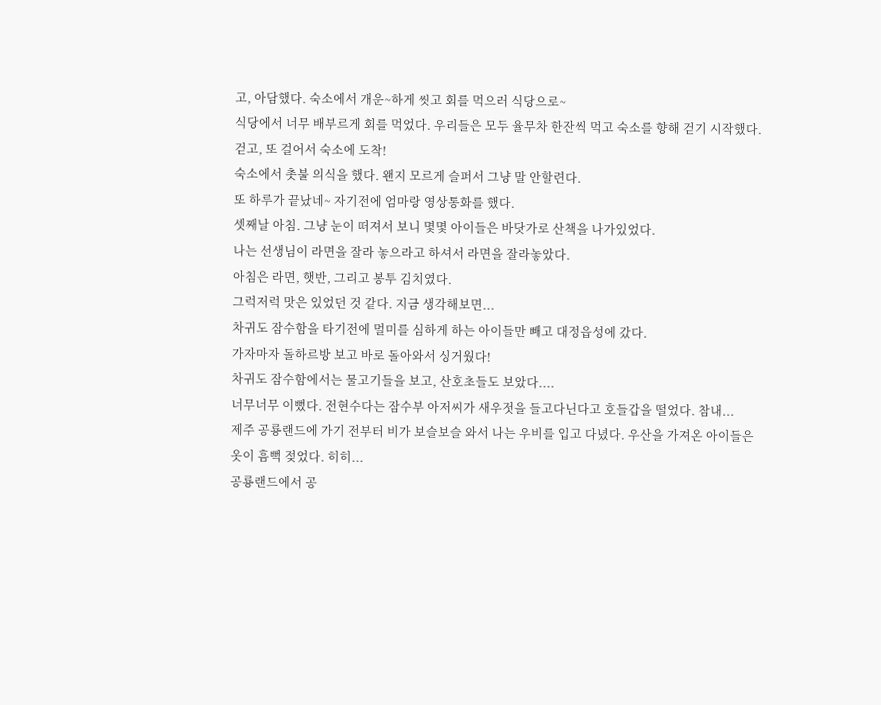고, 아담했다. 숙소에서 개운~하게 씻고 회를 먹으러 식당으로~
식당에서 너무 배부르게 회를 먹었다. 우리들은 모두 율무차 한잔씩 먹고 숙소를 향해 걷기 시작했다.
걷고, 또 걸어서 숙소에 도착!
숙소에서 촛불 의식을 했다. 왠지 모르게 슬퍼서 그냥 말 안할련다.
또 하루가 끝났네~ 자기전에 엄마랑 영상통화를 했다.
셋째날 아침. 그냥 눈이 떠져서 보니 몇몇 아이들은 바닷가로 산책을 나가있었다.
나는 선생님이 라면을 잘라 놓으라고 하셔서 라면을 잘라놓았다.
아침은 라면, 햇반, 그리고 봉투 김치였다.
그럭저럭 맛은 있었던 것 같다. 지금 생각해보면...
차귀도 잠수함을 타기전에 멀미를 심하게 하는 아이들만 빼고 대정읍성에 갔다.
가자마자 돌하르방 보고 바로 돌아와서 싱거웠다!
차귀도 잠수함에서는 물고기들을 보고, 산호초들도 보았다....
너무너무 이뻤다. 전현수다는 잠수부 아저씨가 새우젓을 들고다닌다고 호들갑을 떨었다. 참내...
제주 공룡랜드에 가기 전부터 비가 보슬보슬 와서 나는 우비를 입고 다녔다. 우산을 가져온 아이들은 옷이 흠뻑 젖었다. 히히...
공룡랜드에서 공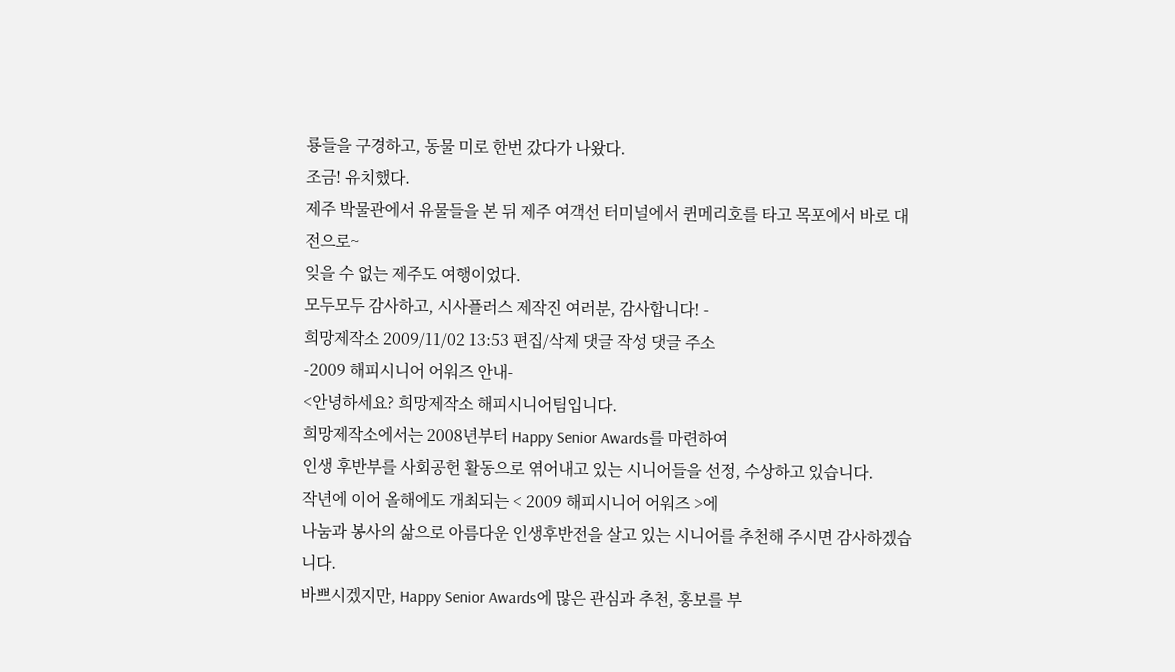룡들을 구경하고, 동물 미로 한번 갔다가 나왔다.
조금! 유치했다.
제주 박물관에서 유물들을 본 뒤 제주 여객선 터미널에서 퀸메리호를 타고 목포에서 바로 대전으로~
잊을 수 없는 제주도 여행이었다.
모두모두 감사하고, 시사플러스 제작진 여러분, 감사합니다! -
희망제작소 2009/11/02 13:53 편집/삭제 댓글 작성 댓글 주소
-2009 해피시니어 어워즈 안내-
<안녕하세요? 희망제작소 해피시니어팀입니다.
희망제작소에서는 2008년부터 Happy Senior Awards를 마련하여
인생 후반부를 사회공헌 활동으로 엮어내고 있는 시니어들을 선정, 수상하고 있습니다.
작년에 이어 올해에도 개최되는 < 2009 해피시니어 어워즈 >에
나눔과 봉사의 삶으로 아름다운 인생후반전을 살고 있는 시니어를 추천해 주시면 감사하겠습니다.
바쁘시겠지만, Happy Senior Awards에 많은 관심과 추천, 홍보를 부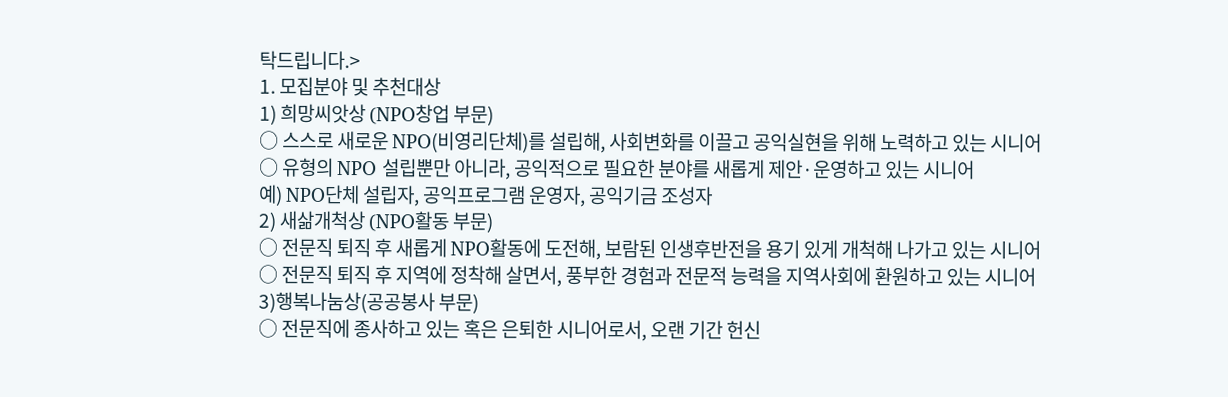탁드립니다.>
1. 모집분야 및 추천대상
1) 희망씨앗상 (NPO창업 부문)
○ 스스로 새로운 NPO(비영리단체)를 설립해, 사회변화를 이끌고 공익실현을 위해 노력하고 있는 시니어
○ 유형의 NPO 설립뿐만 아니라, 공익적으로 필요한 분야를 새롭게 제안·운영하고 있는 시니어
예) NPO단체 설립자, 공익프로그램 운영자, 공익기금 조성자
2) 새삶개척상 (NPO활동 부문)
○ 전문직 퇴직 후 새롭게 NPO활동에 도전해, 보람된 인생후반전을 용기 있게 개척해 나가고 있는 시니어
○ 전문직 퇴직 후 지역에 정착해 살면서, 풍부한 경험과 전문적 능력을 지역사회에 환원하고 있는 시니어
3)행복나눔상(공공봉사 부문)
○ 전문직에 종사하고 있는 혹은 은퇴한 시니어로서, 오랜 기간 헌신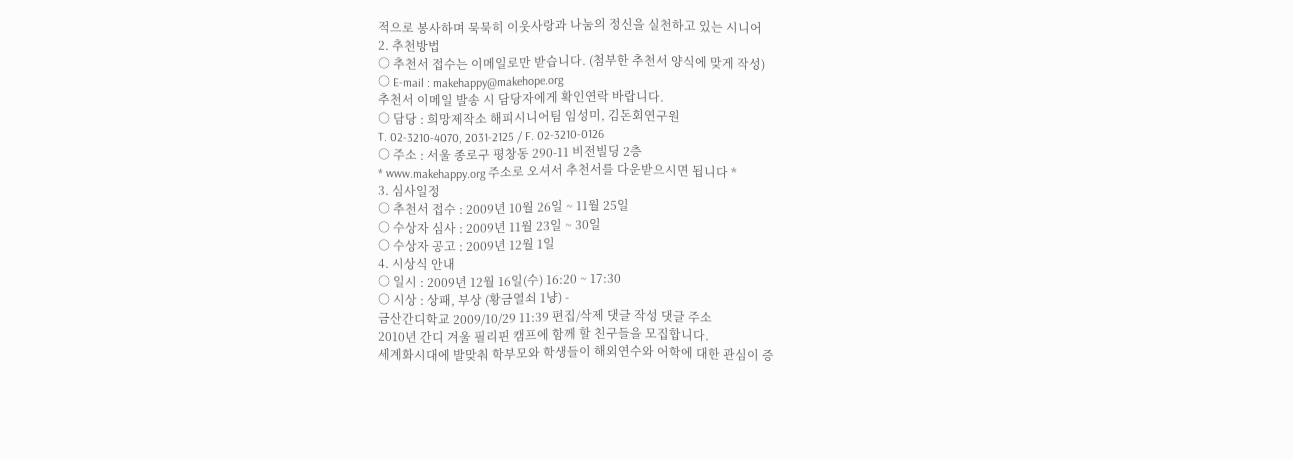적으로 봉사하며 묵묵히 이웃사랑과 나눔의 정신을 실천하고 있는 시니어
2. 추천방법
○ 추천서 접수는 이메일로만 받습니다. (첨부한 추천서 양식에 맞게 작성)
○ E-mail : makehappy@makehope.org
추천서 이메일 발송 시 담당자에게 확인연락 바랍니다.
○ 담당 : 희망제작소 해피시니어팀 임성미, 김돈회연구원
T. 02-3210-4070, 2031-2125 / F. 02-3210-0126
○ 주소 : 서울 종로구 평창동 290-11 비전빌딩 2층
* www.makehappy.org 주소로 오셔서 추천서를 다운받으시면 됩니다 *
3. 심사일정
○ 추천서 접수 : 2009년 10월 26일 ~ 11월 25일
○ 수상자 심사 : 2009년 11월 23일 ~ 30일
○ 수상자 공고 : 2009년 12월 1일
4. 시상식 안내
○ 일시 : 2009년 12월 16일(수) 16:20 ~ 17:30
○ 시상 : 상패, 부상 (황금열쇠 1냥) -
금산간디학교 2009/10/29 11:39 편집/삭제 댓글 작성 댓글 주소
2010년 간디 겨울 필리핀 캠프에 함께 할 친구들을 모집합니다.
세계화시대에 발맞춰 학부모와 학생들이 해외연수와 어학에 대한 관심이 증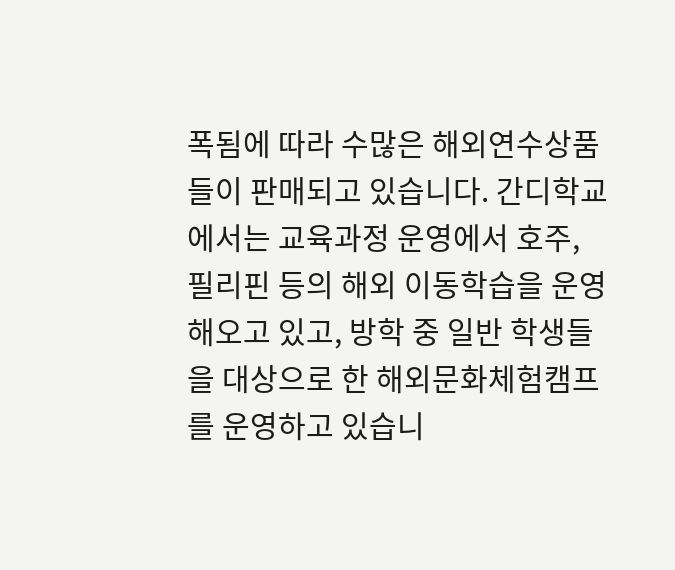폭됨에 따라 수많은 해외연수상품들이 판매되고 있습니다. 간디학교에서는 교육과정 운영에서 호주, 필리핀 등의 해외 이동학습을 운영해오고 있고, 방학 중 일반 학생들을 대상으로 한 해외문화체험캠프를 운영하고 있습니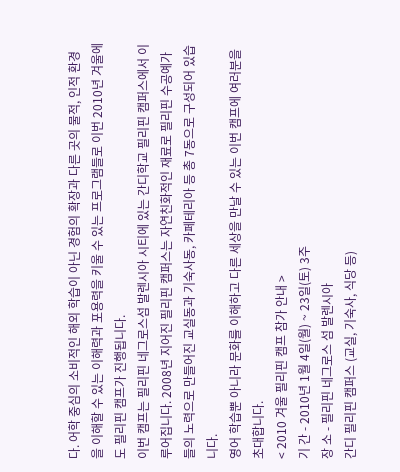다. 어학 중심의 소비적인 해외 학습이 아닌 경험의 확장과 다른 곳의 물적, 인적 환경을 이해할 수 있는 이해력과 포용력을 키울 수 있는 프로그램들로 이번 2010년 겨울에도 필리핀 캠프가 진행됩니다.
이번 캠프는 필리핀 네그로스섬 발렌시아 시티에 있는 간디학교 필리핀 캠퍼스에서 이루어집니다. 2008년 지어진 필리핀 캠퍼스는 자연친화적인 재료로 필리핀 수공예가들의 노력으로 만들어진 교실동과 기숙사동, 카페테리아 등 총 7동으로 구성되어 있습니다.
영어 학습뿐 아니라 문화를 이해하고 다른 세상을 만날 수 있는 이번 캠프에 여러분을 초대합니다.
< 2010 겨울 필리핀 캠프 참가 안내 >
기 간 - 2010년 1월 4일(월) ~ 23일(토) 3주
장 소 - 필리핀 네그로스 섬 발렌시아
간디 필리핀 캠퍼스 (교실, 기숙사, 식당 등)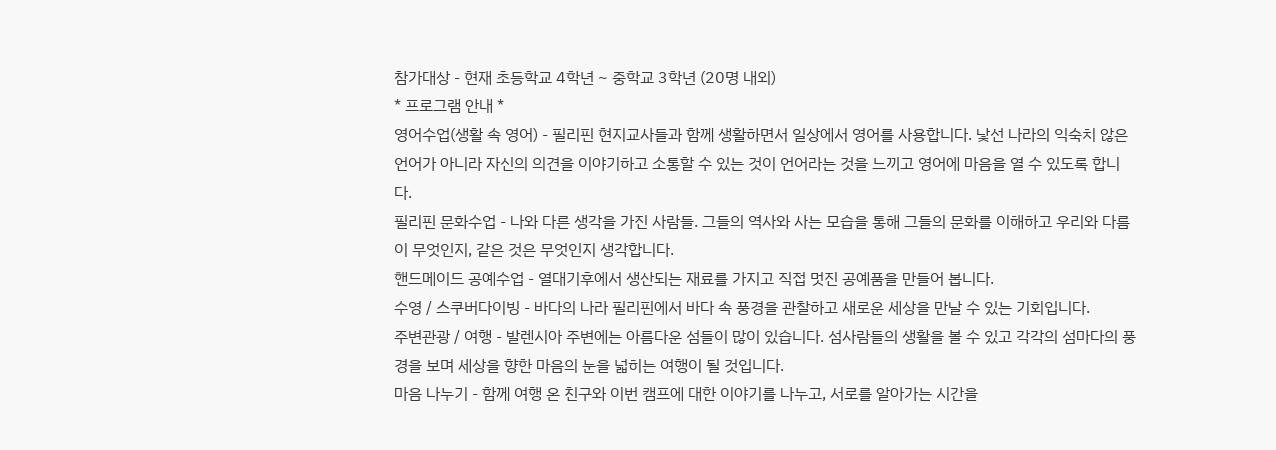참가대상 - 현재 초등학교 4학년 ~ 중학교 3학년 (20명 내외)
* 프로그램 안내 *
영어수업(생활 속 영어) - 필리핀 현지교사들과 함께 생활하면서 일상에서 영어를 사용합니다. 낯선 나라의 익숙치 않은 언어가 아니라 자신의 의견을 이야기하고 소통할 수 있는 것이 언어라는 것을 느끼고 영어에 마음을 열 수 있도록 합니다.
필리핀 문화수업 - 나와 다른 생각을 가진 사람들. 그들의 역사와 사는 모습을 통해 그들의 문화를 이해하고 우리와 다름이 무엇인지, 같은 것은 무엇인지 생각합니다.
핸드메이드 공예수업 - 열대기후에서 생산되는 재료를 가지고 직접 멋진 공예품을 만들어 봅니다.
수영 / 스쿠버다이빙 - 바다의 나라 필리핀에서 바다 속 풍경을 관찰하고 새로운 세상을 만날 수 있는 기회입니다.
주변관광 / 여행 - 발렌시아 주변에는 아름다운 섬들이 많이 있습니다. 섬사람들의 생활을 볼 수 있고 각각의 섬마다의 풍경을 보며 세상을 향한 마음의 눈을 넓히는 여행이 될 것입니다.
마음 나누기 - 함께 여행 온 친구와 이번 캠프에 대한 이야기를 나누고, 서로를 알아가는 시간을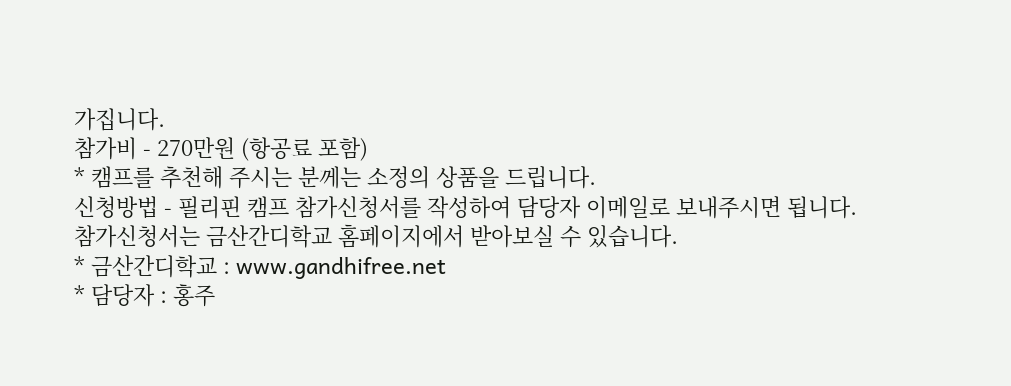가집니다.
참가비 - 270만원 (항공료 포함)
* 캠프를 추천해 주시는 분께는 소정의 상품을 드립니다.
신청방법 - 필리핀 캠프 참가신청서를 작성하여 담당자 이메일로 보내주시면 됩니다.
참가신청서는 금산간디학교 홈페이지에서 받아보실 수 있습니다.
* 금산간디학교 : www.gandhifree.net
* 담당자 : 홍주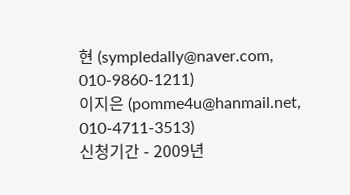현 (sympledally@naver.com, 010-9860-1211)
이지은 (pomme4u@hanmail.net, 010-4711-3513)
신청기간 - 2009년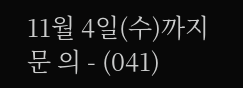11월 4일(수)까지
문 의 - (041)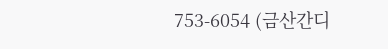753-6054 (금산간디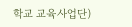학교 교육사업단)